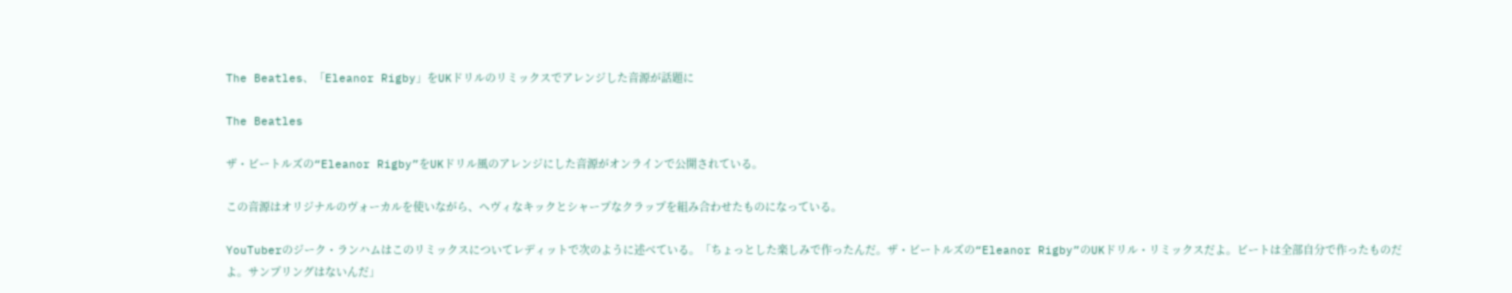The Beatles、「Eleanor Rigby」をUKドリルのリミックスでアレンジした音源が話題に

The Beatles

ザ・ビートルズの“Eleanor Rigby”をUKドリル風のアレンジにした音源がオンラインで公開されている。

この音源はオリジナルのヴォーカルを使いながら、ヘヴィなキックとシャープなクラップを組み合わせたものになっている。

YouTuberのジーク・ランハムはこのリミックスについてレディットで次のように述べている。「ちょっとした楽しみで作ったんだ。ザ・ビートルズの“Eleanor Rigby”のUKドリル・リミックスだよ。ビートは全部自分で作ったものだよ。サンプリングはないんだ」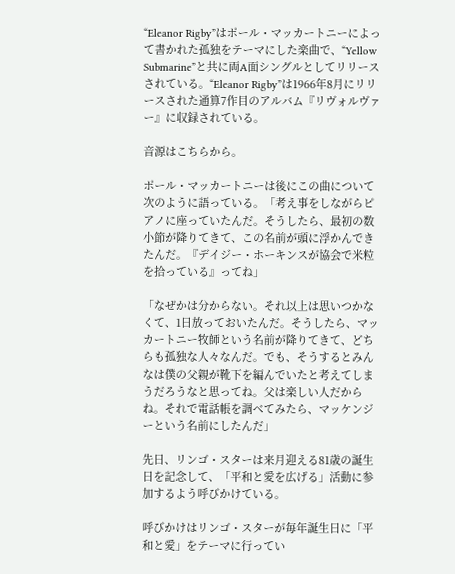“Eleanor Rigby”はポール・マッカートニーによって書かれた孤独をテーマにした楽曲で、“Yellow Submarine”と共に両A面シングルとしてリリースされている。“Eleanor Rigby”は1966年8月にリリースされた通算7作目のアルバム『リヴォルヴァー』に収録されている。

音源はこちらから。

ポール・マッカートニーは後にこの曲について次のように語っている。「考え事をしながらピアノに座っていたんだ。そうしたら、最初の数小節が降りてきて、この名前が頭に浮かんできたんだ。『デイジー・ホーキンスが協会で米粒を拾っている』ってね」

「なぜかは分からない。それ以上は思いつかなくて、1日放っておいたんだ。そうしたら、マッカートニー牧師という名前が降りてきて、どちらも孤独な人々なんだ。でも、そうするとみんなは僕の父親が靴下を編んでいたと考えてしまうだろうなと思ってね。父は楽しい人だからね。それで電話帳を調べてみたら、マッケンジーという名前にしたんだ」

先日、リンゴ・スターは来月迎える81歳の誕生日を記念して、「平和と愛を広げる」活動に参加するよう呼びかけている。

呼びかけはリンゴ・スターが毎年誕生日に「平和と愛」をテーマに行ってい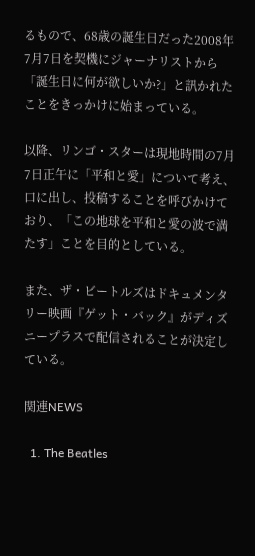るもので、68歳の誕生日だった2008年7月7日を契機にジャーナリストから「誕生日に何が欲しいか?」と訊かれたことをきっかけに始まっている。

以降、リンゴ・スターは現地時間の7月7日正午に「平和と愛」について考え、口に出し、投稿することを呼びかけており、「この地球を平和と愛の波で満たす」ことを目的としている。

また、ザ・ビートルズはドキュメンタリー映画『ゲット・バック』がディズニープラスで配信されることが決定している。

関連NEWS

  1. The Beatles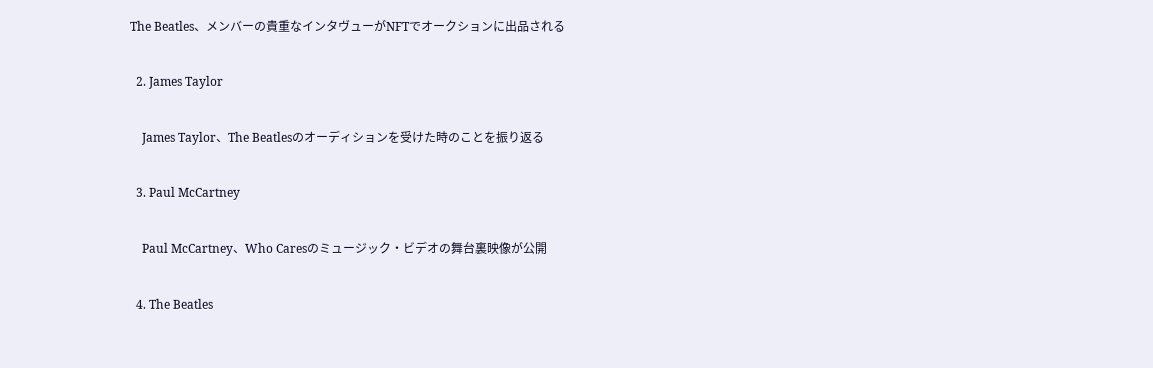The Beatles、メンバーの貴重なインタヴューがNFTでオークションに出品される

  2. James Taylor

    James Taylor、The Beatlesのオーディションを受けた時のことを振り返る

  3. Paul McCartney

    Paul McCartney、Who Caresのミュージック・ビデオの舞台裏映像が公開

  4. The Beatles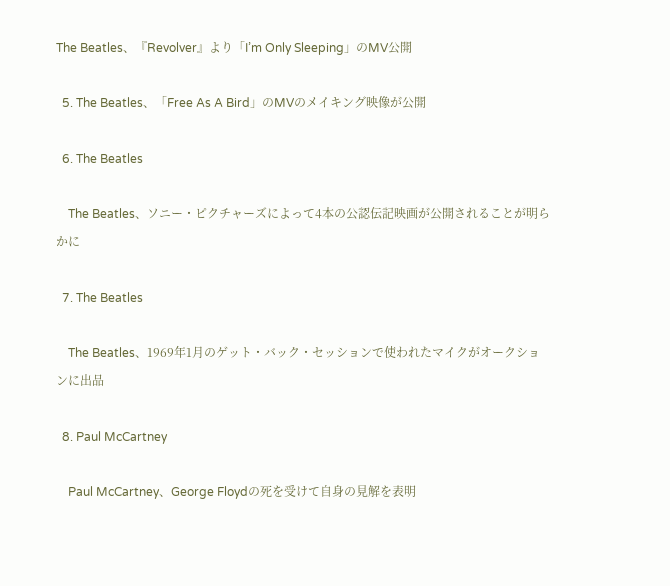The Beatles、『Revolver』より「I’m Only Sleeping」のMV公開

  5. The Beatles、「Free As A Bird」のMVのメイキング映像が公開

  6. The Beatles

    The Beatles、ソニー・ピクチャーズによって4本の公認伝記映画が公開されることが明らかに

  7. The Beatles

    The Beatles、1969年1月のゲット・バック・セッションで使われたマイクがオークションに出品

  8. Paul McCartney

    Paul McCartney、George Floydの死を受けて自身の見解を表明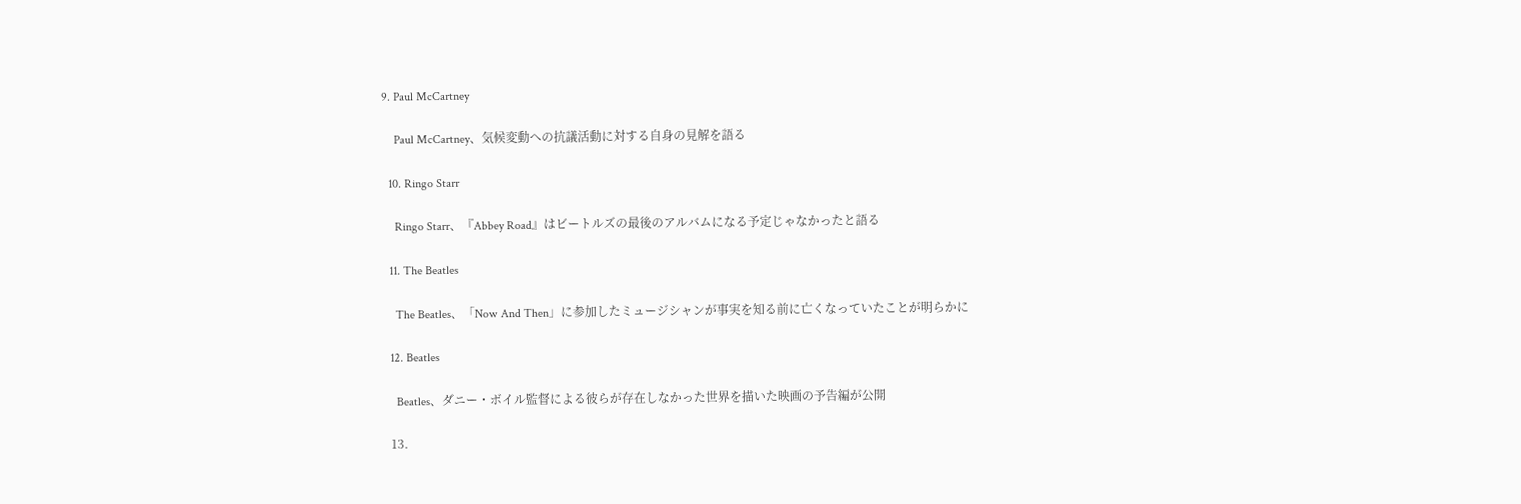9. Paul McCartney

    Paul McCartney、気候変動への抗議活動に対する自身の見解を語る

  10. Ringo Starr

    Ringo Starr、『Abbey Road』はビートルズの最後のアルバムになる予定じゃなかったと語る

  11. The Beatles

    The Beatles、「Now And Then」に参加したミュージシャンが事実を知る前に亡くなっていたことが明らかに

  12. Beatles

    Beatles、ダニー・ボイル監督による彼らが存在しなかった世界を描いた映画の予告編が公開

  13.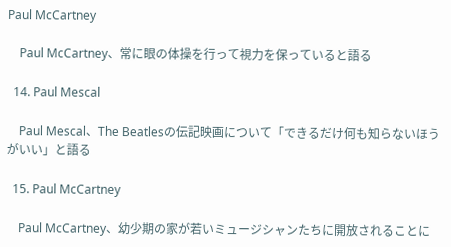Paul McCartney

    Paul McCartney、常に眼の体操を行って視力を保っていると語る

  14. Paul Mescal

    Paul Mescal、The Beatlesの伝記映画について「できるだけ何も知らないほうがいい」と語る

  15. Paul McCartney

    Paul McCartney、幼少期の家が若いミュージシャンたちに開放されることに